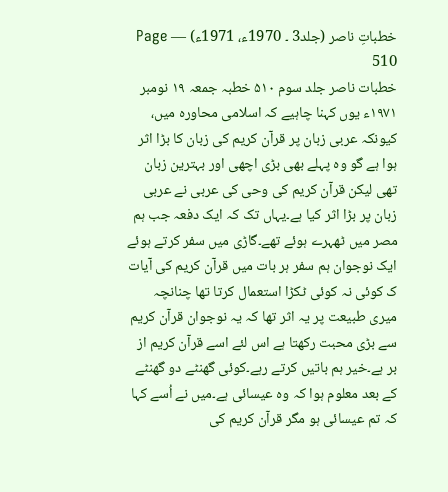خطباتِ ناصر (جلد3 ۔ 1970ء، 1971ء) — Page 510
خطبات ناصر جلد سوم ۵۱۰ خطبہ جمعہ ۱۹ نومبر ۱۹۷۱ء یوں کہنا چاہیے کہ اسلامی محاورہ میں، کیونکہ عربی زبان پر قرآن کریم کی زبان کا بڑا اثر ہوا ہے گو وہ پہلے بھی بڑی اچھی اور بہترین زبان تھی لیکن قرآن کریم کی وحی کی عربی نے عربی زبان پر بڑا اثر کیا ہے۔یہاں تک کہ ایک دفعہ جب ہم مصر میں ٹھہرے ہوئے تھے۔گاڑی میں سفر کرتے ہوئے ایک نوجوان ہم سفر ہر بات میں قرآن کریم کی آیات ک کوئی نہ کوئی ٹکڑا استعمال کرتا تھا چنانچہ میری طبیعت پر یہ اثر تھا کہ یہ نوجوان قرآن کریم سے بڑی محبت رکھتا ہے اس لئے اسے قرآن کریم از بر ہے۔خیر ہم باتیں کرتے رہے۔کوئی گھنٹے دو گھنٹے کے بعد معلوم ہوا کہ وہ عیسائی ہے۔میں نے اُسے کہا کہ تم عیسائی ہو مگر قرآن کریم کی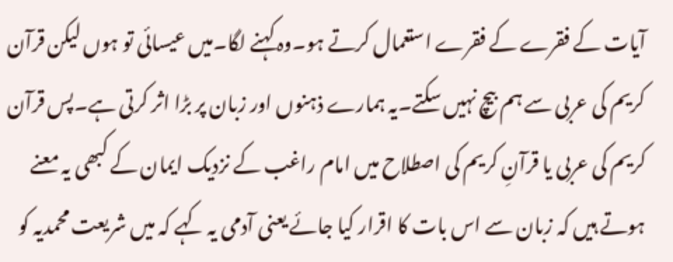آیات کے فقرے کے فقرے استعمال کرتے ہو۔وہ کہنے لگا۔میں عیسائی تو ہوں لیکن قرآن کریم کی عربی سے ہم بیچ نہیں سکتے۔یہ ہمارے ذہنوں اور زبان پر بڑا اثر کرتی ہے۔پس قرآن کریم کی عربی یا قرآنِ کریم کی اصطلاح میں امام راغب کے نزدیک ایمان کے کبھی یہ معنے ہوتے ہیں کہ زبان سے اس بات کا اقرار کیا جائے یعنی آدمی یہ کہے کہ میں شریعت محمدیہ کو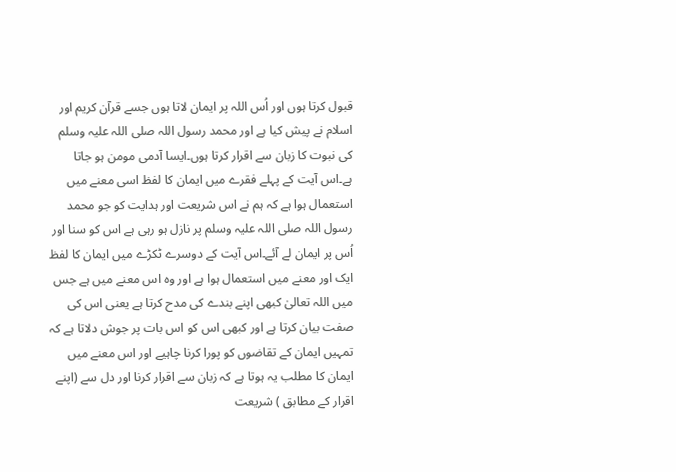قبول کرتا ہوں اور اُس اللہ پر ایمان لاتا ہوں جسے قرآن کریم اور اسلام نے پیش کیا ہے اور محمد رسول اللہ صلی اللہ علیہ وسلم کی نبوت کا زبان سے اقرار کرتا ہوں۔ایسا آدمی مومن ہو جاتا ہے۔اس آیت کے پہلے فقرے میں ایمان کا لفظ اسی معنے میں استعمال ہوا ہے کہ ہم نے اس شریعت اور ہدایت کو جو محمد رسول اللہ صلی اللہ علیہ وسلم پر نازل ہو رہی ہے اس کو سنا اور اُس پر ایمان لے آئے۔اس آیت کے دوسرے ٹکڑے میں ایمان کا لفظ ایک اور معنے میں استعمال ہوا ہے اور وہ اس معنے میں ہے جس میں اللہ تعالیٰ کبھی اپنے بندے کی مدح کرتا ہے یعنی اس کی صفت بیان کرتا ہے اور کبھی اس کو اس بات پر جوش دلاتا ہے کہ تمہیں ایمان کے تقاضوں کو پورا کرنا چاہیے اور اس معنے میں ایمان کا مطلب یہ ہوتا ہے کہ زبان سے اقرار کرنا اور دل سے (اپنے اقرار کے مطابق ) شریعت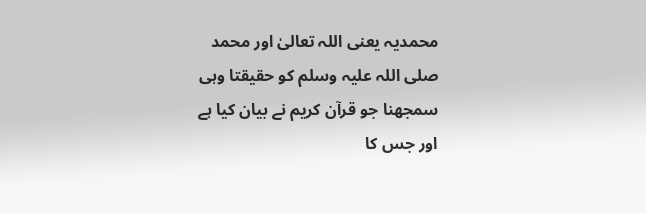محمدیہ یعنی اللہ تعالیٰ اور محمد صلی اللہ علیہ وسلم کو حقیقتا وہی سمجھنا جو قرآن کریم نے بیان کیا ہے اور جس کا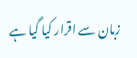زبان سے اقرار کیا گیا ہے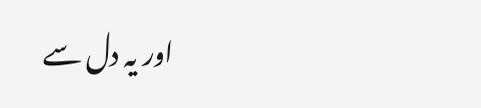اور یہ دل سے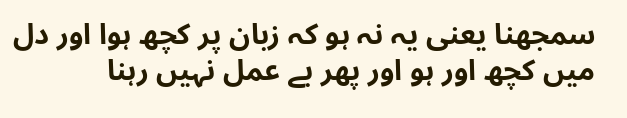سمجھنا یعنی یہ نہ ہو کہ زبان پر کچھ ہوا اور دل میں کچھ اور ہو اور پھر بے عمل نہیں رہنا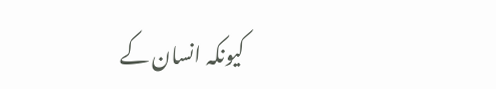کیونکہ انسان کے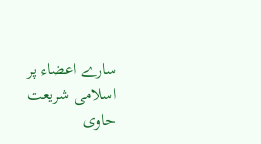سارے اعضاء پر اسلامی شریعت حاوی